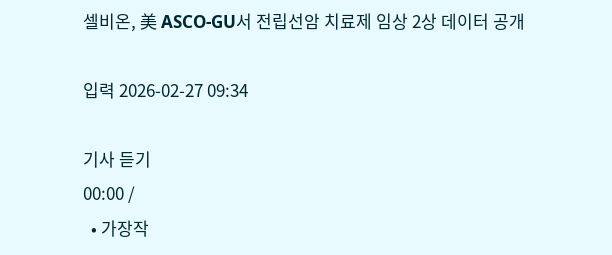셀비온, 美 ASCO-GU서 전립선암 치료제 임상 2상 데이터 공개

입력 2026-02-27 09:34

기사 듣기
00:00 /
  • 가장작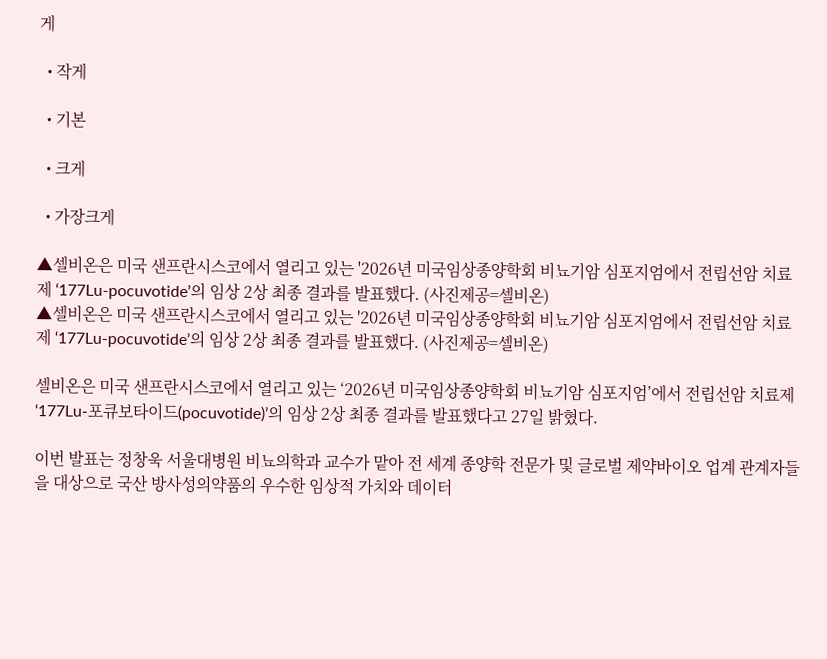게

  • 작게

  • 기본

  • 크게

  • 가장크게

▲셀비온은 미국 샌프란시스코에서 열리고 있는 '2026년 미국임상종양학회 비뇨기암 심포지엄에서 전립선암 치료제 ‘177Lu-pocuvotide’의 임상 2상 최종 결과를 발표했다. (사진제공=셀비온)
▲셀비온은 미국 샌프란시스코에서 열리고 있는 '2026년 미국임상종양학회 비뇨기암 심포지엄에서 전립선암 치료제 ‘177Lu-pocuvotide’의 임상 2상 최종 결과를 발표했다. (사진제공=셀비온)

셀비온은 미국 샌프란시스코에서 열리고 있는 ‘2026년 미국임상종양학회 비뇨기암 심포지엄’에서 전립선암 치료제 ‘177Lu-포큐보타이드(pocuvotide)’의 임상 2상 최종 결과를 발표했다고 27일 밝혔다.

이번 발표는 정창욱 서울대병원 비뇨의학과 교수가 맡아 전 세계 종양학 전문가 및 글로벌 제약바이오 업계 관계자들을 대상으로 국산 방사성의약품의 우수한 임상적 가치와 데이터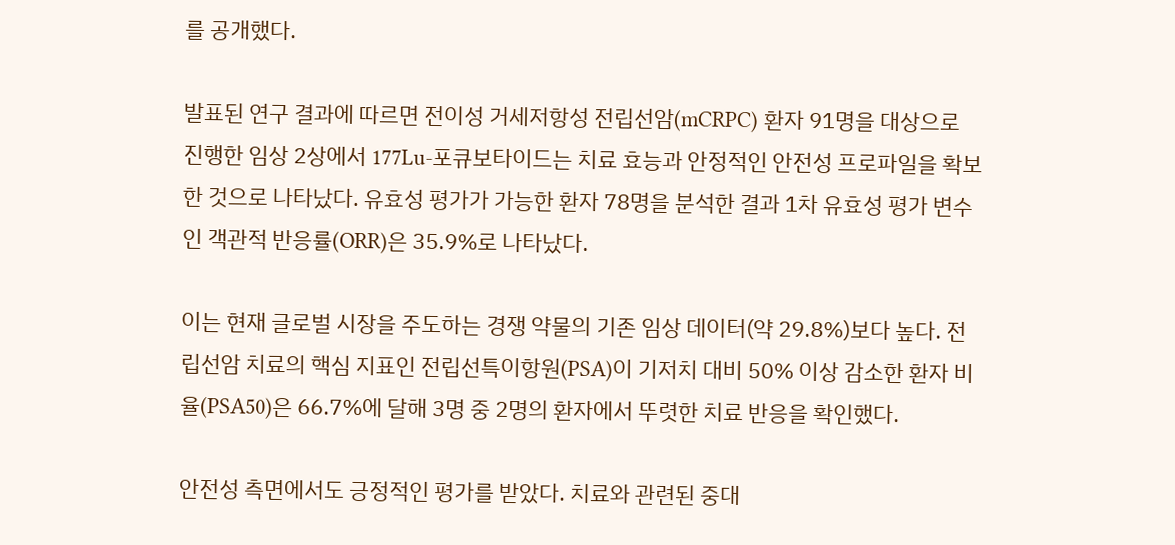를 공개했다.

발표된 연구 결과에 따르면 전이성 거세저항성 전립선암(mCRPC) 환자 91명을 대상으로 진행한 임상 2상에서 177Lu-포큐보타이드는 치료 효능과 안정적인 안전성 프로파일을 확보한 것으로 나타났다. 유효성 평가가 가능한 환자 78명을 분석한 결과 1차 유효성 평가 변수인 객관적 반응률(ORR)은 35.9%로 나타났다.

이는 현재 글로벌 시장을 주도하는 경쟁 약물의 기존 임상 데이터(약 29.8%)보다 높다. 전립선암 치료의 핵심 지표인 전립선특이항원(PSA)이 기저치 대비 50% 이상 감소한 환자 비율(PSA50)은 66.7%에 달해 3명 중 2명의 환자에서 뚜렷한 치료 반응을 확인했다.

안전성 측면에서도 긍정적인 평가를 받았다. 치료와 관련된 중대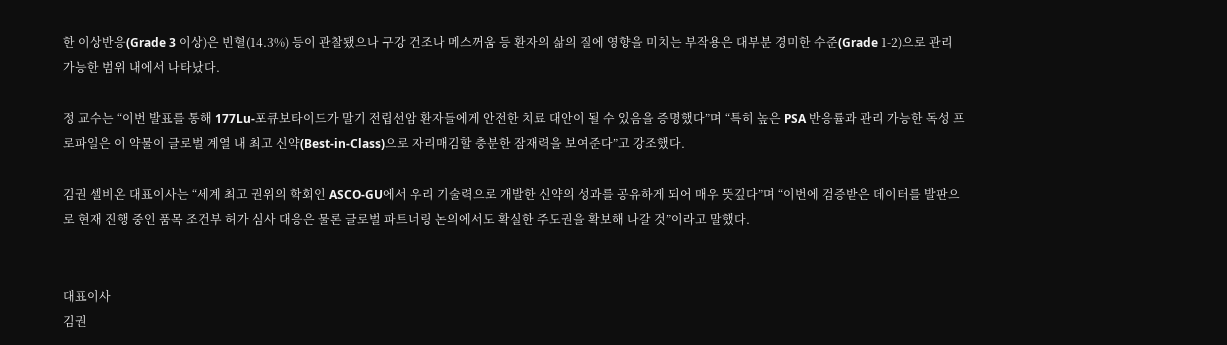한 이상반응(Grade 3 이상)은 빈혈(14.3%) 등이 관찰됐으나 구강 건조나 메스꺼움 등 환자의 삶의 질에 영향을 미치는 부작용은 대부분 경미한 수준(Grade 1-2)으로 관리 가능한 범위 내에서 나타났다.

정 교수는 “이번 발표를 통해 177Lu-포큐보타이드가 말기 전립선암 환자들에게 안전한 치료 대안이 될 수 있음을 증명했다”며 “특히 높은 PSA 반응률과 관리 가능한 독성 프로파일은 이 약물이 글로벌 계열 내 최고 신약(Best-in-Class)으로 자리매김할 충분한 잠재력을 보여준다”고 강조했다.

김권 셀비온 대표이사는 “세계 최고 권위의 학회인 ASCO-GU에서 우리 기술력으로 개발한 신약의 성과를 공유하게 되어 매우 뜻깊다”며 “이번에 검증받은 데이터를 발판으로 현재 진행 중인 품목 조건부 허가 심사 대응은 물론 글로벌 파트너링 논의에서도 확실한 주도권을 확보해 나갈 것”이라고 말했다.


대표이사
김권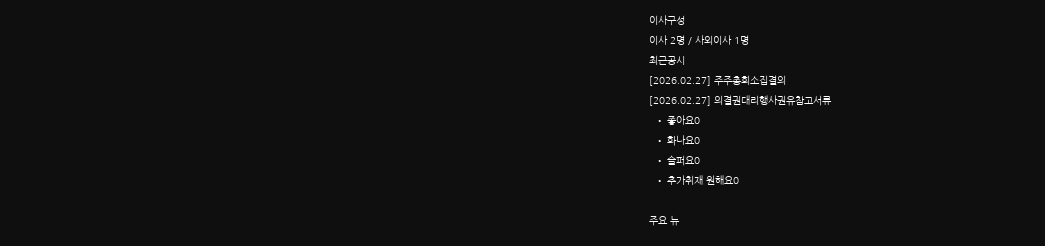이사구성
이사 2명 / 사외이사 1명
최근공시
[2026.02.27] 주주총회소집결의
[2026.02.27] 의결권대리행사권유참고서류
  • 좋아요0
  • 화나요0
  • 슬퍼요0
  • 추가취재 원해요0

주요 뉴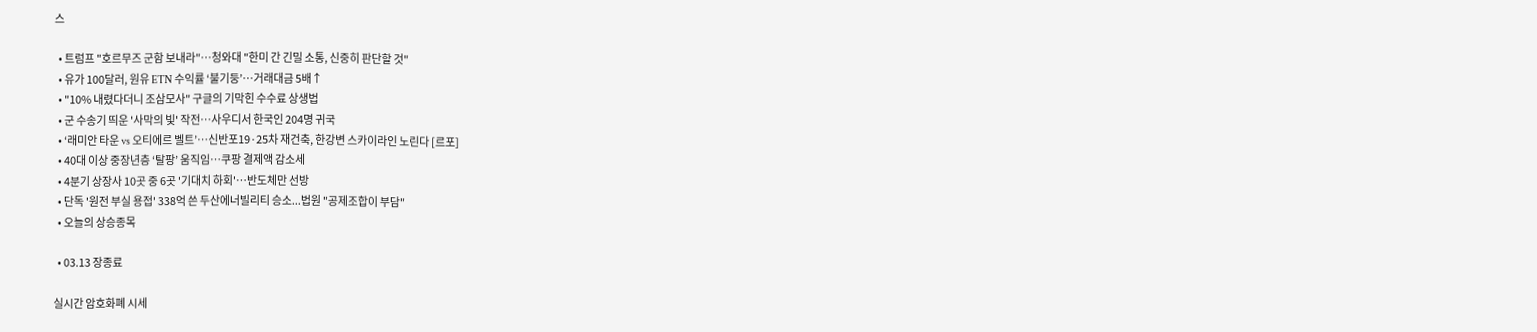스

  • 트럼프 "호르무즈 군함 보내라"…청와대 "한미 간 긴밀 소통, 신중히 판단할 것"
  • 유가 100달러, 원유 ETN 수익률 ‘불기둥’⋯거래대금 5배↑
  • "10% 내렸다더니 조삼모사" 구글의 기막힌 수수료 상생법
  • 군 수송기 띄운 '사막의 빛' 작전⋯사우디서 한국인 204명 귀국
  • ‘래미안 타운 vs 오티에르 벨트’⋯신반포19·25차 재건축, 한강변 스카이라인 노린다 [르포]
  • 40대 이상 중장년층 ‘탈팡’ 움직임…쿠팡 결제액 감소세
  • 4분기 상장사 10곳 중 6곳 '기대치 하회'…반도체만 선방
  • 단독 '원전 부실 용접' 338억 쓴 두산에너빌리티 승소...법원 "공제조합이 부담"
  • 오늘의 상승종목

  • 03.13 장종료

실시간 암호화폐 시세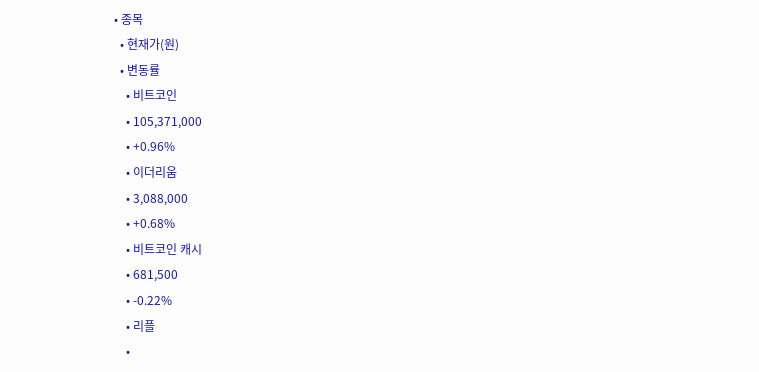• 종목
  • 현재가(원)
  • 변동률
    • 비트코인
    • 105,371,000
    • +0.96%
    • 이더리움
    • 3,088,000
    • +0.68%
    • 비트코인 캐시
    • 681,500
    • -0.22%
    • 리플
    •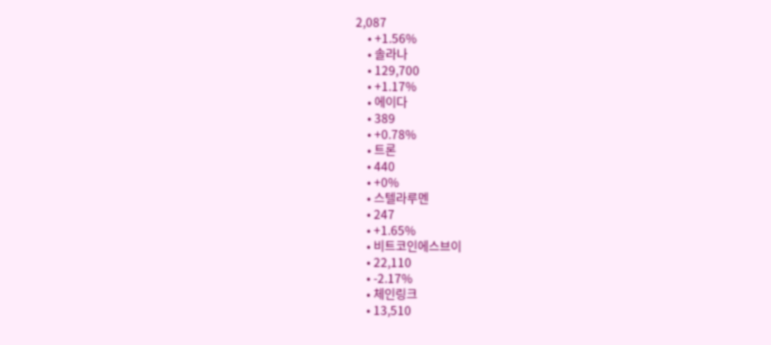2,087
    • +1.56%
    • 솔라나
    • 129,700
    • +1.17%
    • 에이다
    • 389
    • +0.78%
    • 트론
    • 440
    • +0%
    • 스텔라루멘
    • 247
    • +1.65%
    • 비트코인에스브이
    • 22,110
    • -2.17%
    • 체인링크
    • 13,510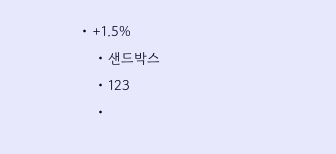• +1.5%
    • 샌드박스
    • 123
    •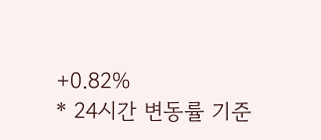+0.82%
* 24시간 변동률 기준